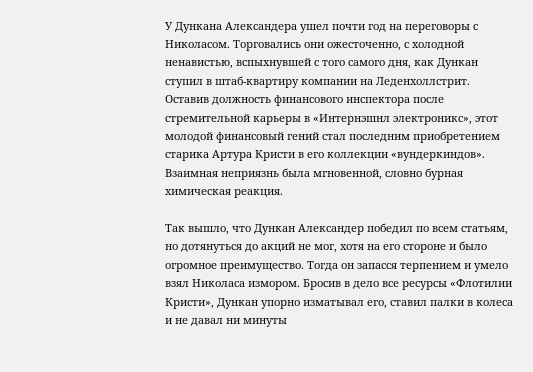У Дункана Александера ушел почти год на переговоры с Николасом. Торговались они ожесточенно, с холодной ненавистью, вспыхнувшей с того самого дня, как Дункан ступил в штаб-квартиру компании на Леденхоллстрит. Оставив должность финансового инспектора после стремительной карьеры в «Интернэшнл электроникс», этот молодой финансовый гений стал последним приобретением старика Артура Кристи в его коллекции «вундеркиндов». Взаимная неприязнь была мгновенной, словно бурная химическая реакция.

Так вышло, что Дункан Александер победил по всем статьям, но дотянуться до акций не мог, хотя на его стороне и было огромное преимущество. Тогда он запасся терпением и умело взял Николаса измором. Бросив в дело все ресурсы «Флотилии Кристи», Дункан упорно изматывал его, ставил палки в колеса и не давал ни минуты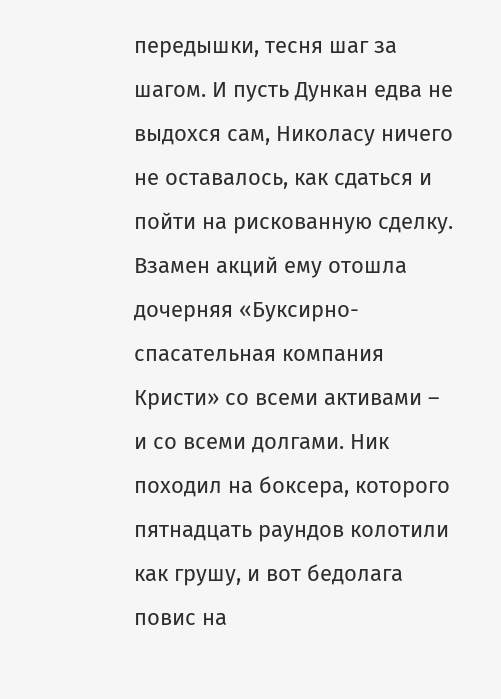передышки, тесня шаг за шагом. И пусть Дункан едва не выдохся сам, Николасу ничего не оставалось, как сдаться и пойти на рискованную сделку. Взамен акций ему отошла дочерняя «Буксирно-спасательная компания Кристи» со всеми активами – и со всеми долгами. Ник походил на боксера, которого пятнадцать раундов колотили как грушу, и вот бедолага повис на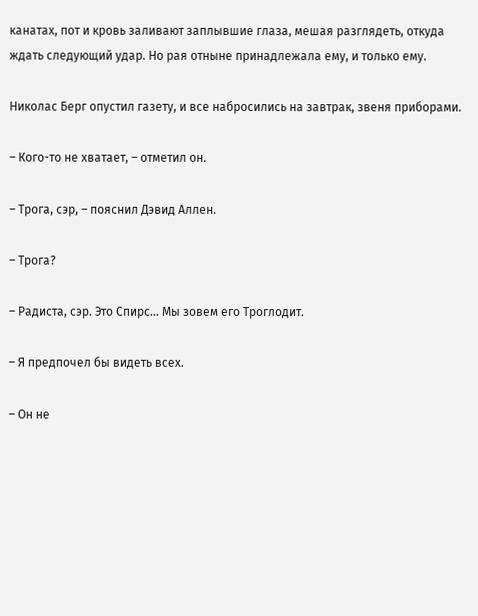канатах, пот и кровь заливают заплывшие глаза, мешая разглядеть, откуда ждать следующий удар. Но рая отныне принадлежала ему, и только ему.

Николас Берг опустил газету, и все набросились на завтрак, звеня приборами.

– Кого-то не хватает, – отметил он.

– Трога, сэр, – пояснил Дэвид Аллен.

– Трога?

– Радиста, сэр. Это Спирс... Мы зовем его Троглодит.

– Я предпочел бы видеть всех.

– Он не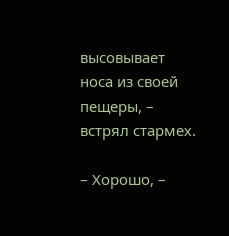высовывает носа из своей пещеры, – встрял стармех.

– Хорошо, –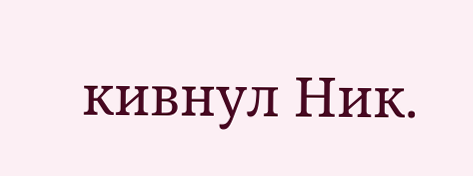кивнул Ник.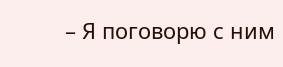– Я поговорю с ним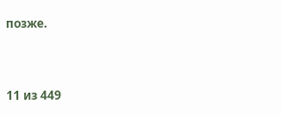позже.



11 из 449